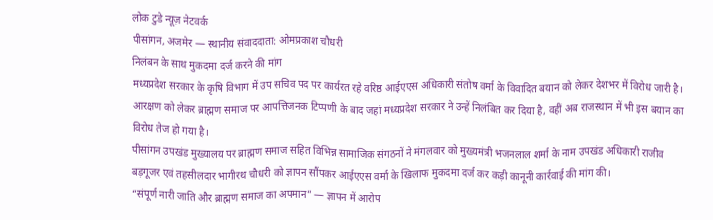लोक टुडे न्यूज़ नेटवर्क
पीसांगन, अजमेर — स्थानीय संवाददाता: ओमप्रकाश चौधरी
निलंबन के साथ मुकदमा दर्ज करने की मांग
मध्यप्रदेश सरकार के कृषि विभाग में उप सचिव पद पर कार्यरत रहे वरिष्ठ आईएएस अधिकारी संतोष वर्मा के विवादित बयान को लेकर देशभर में विरोध जारी है। आरक्षण को लेकर ब्राह्मण समाज पर आपत्तिजनक टिप्पणी के बाद जहां मध्यप्रदेश सरकार ने उन्हें निलंबित कर दिया है, वहीं अब राजस्थान में भी इस बयान का विरोध तेज हो गया है।
पीसांगन उपखंड मुख्यालय पर ब्राह्मण समाज सहित विभिन्न सामाजिक संगठनों ने मंगलवार को मुख्यमंत्री भजनलाल शर्मा के नाम उपखंड अधिकारी राजीव बड़गूजर एवं तहसीलदार भागीरथ चौधरी को ज्ञापन सौंपकर आईएएस वर्मा के खिलाफ मुकदमा दर्ज कर कड़ी कानूनी कार्रवाई की मांग की।
“संपूर्ण नारी जाति और ब्राह्मण समाज का अपमान” — ज्ञापन में आरोप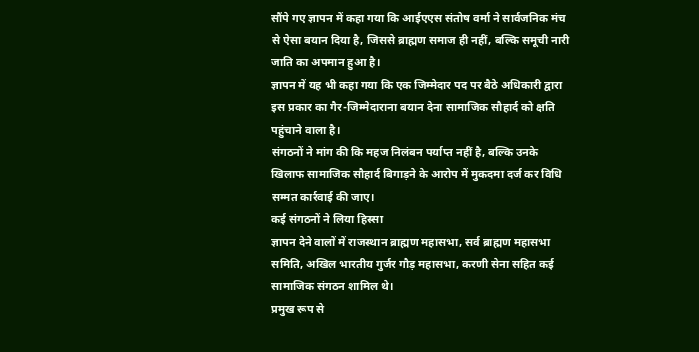सौंपे गए ज्ञापन में कहा गया कि आईएएस संतोष वर्मा ने सार्वजनिक मंच से ऐसा बयान दिया है, जिससे ब्राह्मण समाज ही नहीं, बल्कि समूची नारी जाति का अपमान हुआ है।
ज्ञापन में यह भी कहा गया कि एक जिम्मेदार पद पर बैठे अधिकारी द्वारा इस प्रकार का गैर-जिम्मेदाराना बयान देना सामाजिक सौहार्द को क्षति पहुंचाने वाला है।
संगठनों ने मांग की कि महज निलंबन पर्याप्त नहीं है, बल्कि उनके खिलाफ सामाजिक सौहार्द बिगाड़ने के आरोप में मुकदमा दर्ज कर विधि सम्मत कार्रवाई की जाए।
कई संगठनों ने लिया हिस्सा
ज्ञापन देने वालों में राजस्थान ब्राह्मण महासभा, सर्व ब्राह्मण महासभा समिति, अखिल भारतीय गुर्जर गौड़ महासभा, करणी सेना सहित कई सामाजिक संगठन शामिल थे।
प्रमुख रूप से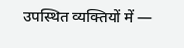उपस्थित व्यक्तियों में —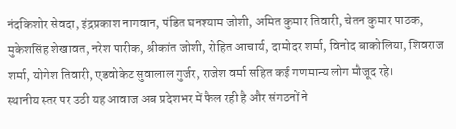नंदकिशोर सेवदा, इंद्रप्रकाश नागवान, पंडित घनश्याम जोशी, अमित कुमार तिवारी, चेतन कुमार पाठक, मुकेशसिंह शेखावत, नरेश पारीक, श्रीकांत जोशी, रोहित आचार्य, दामोदर शर्मा, विनोद बाकोलिया, शिवराज शर्मा, योगेश तिवारी, एडवोकेट सुवालाल गुर्जर, राजेश वर्मा सहित कई गणमान्य लोग मौजूद रहे।
स्थानीय स्तर पर उठी यह आवाज अब प्रदेशभर में फैल रही है और संगठनों ने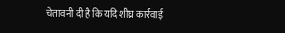चेतावनी दी है कि यदि शीघ्र कार्रवाई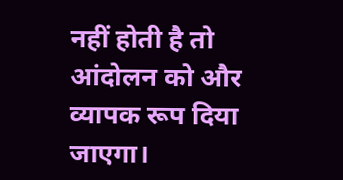नहीं होती है तो आंदोलन को और व्यापक रूप दिया जाएगा।